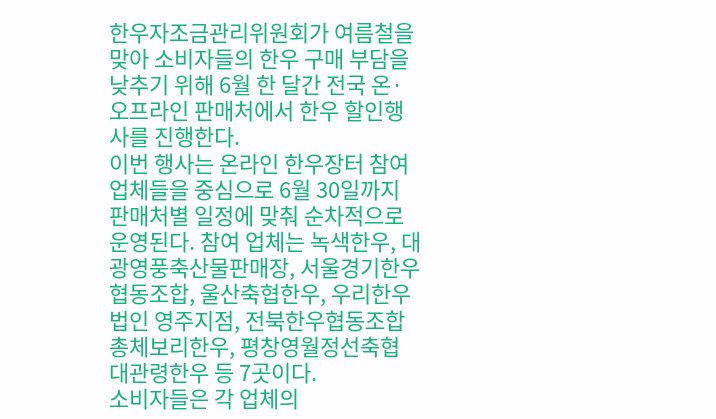한우자조금관리위원회가 여름철을 맞아 소비자들의 한우 구매 부담을 낮추기 위해 6월 한 달간 전국 온·오프라인 판매처에서 한우 할인행사를 진행한다.
이번 행사는 온라인 한우장터 참여 업체들을 중심으로 6월 30일까지 판매처별 일정에 맞춰 순차적으로 운영된다. 참여 업체는 녹색한우, 대광영풍축산물판매장, 서울경기한우협동조합, 울산축협한우, 우리한우법인 영주지점, 전북한우협동조합 총체보리한우, 평창영월정선축협 대관령한우 등 7곳이다.
소비자들은 각 업체의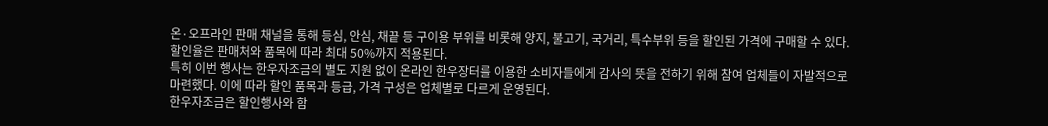온·오프라인 판매 채널을 통해 등심, 안심, 채끝 등 구이용 부위를 비롯해 양지, 불고기, 국거리, 특수부위 등을 할인된 가격에 구매할 수 있다. 할인율은 판매처와 품목에 따라 최대 50%까지 적용된다.
특히 이번 행사는 한우자조금의 별도 지원 없이 온라인 한우장터를 이용한 소비자들에게 감사의 뜻을 전하기 위해 참여 업체들이 자발적으로 마련했다. 이에 따라 할인 품목과 등급, 가격 구성은 업체별로 다르게 운영된다.
한우자조금은 할인행사와 함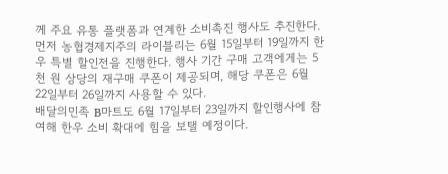께 주요 유통 플랫폼과 연계한 소비촉진 행사도 추진한다.
먼저 농협경제지주의 라이블리는 6월 15일부터 19일까지 한우 특별 할인전을 진행한다. 행사 기간 구매 고객에게는 5천 원 상당의 재구매 쿠폰이 제공되며, 해당 쿠폰은 6월 22일부터 26일까지 사용할 수 있다.
배달의민족 B마트도 6월 17일부터 23일까지 할인행사에 참여해 한우 소비 확대에 힘을 보탤 예정이다.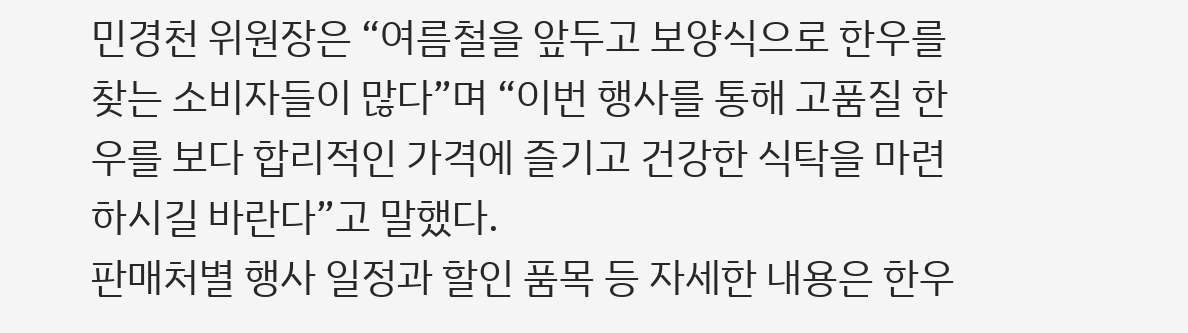민경천 위원장은 “여름철을 앞두고 보양식으로 한우를 찾는 소비자들이 많다”며 “이번 행사를 통해 고품질 한우를 보다 합리적인 가격에 즐기고 건강한 식탁을 마련하시길 바란다”고 말했다.
판매처별 행사 일정과 할인 품목 등 자세한 내용은 한우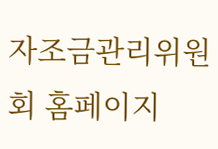자조금관리위원회 홈페이지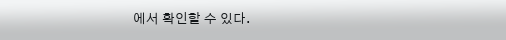에서 확인할 수 있다.